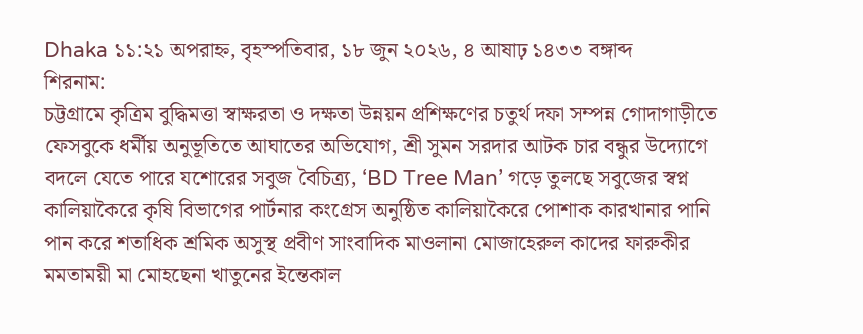Dhaka ১১:২১ অপরাহ্ন, বৃহস্পতিবার, ১৮ জুন ২০২৬, ৪ আষাঢ় ১৪৩৩ বঙ্গাব্দ
শিরনাম:
চট্টগ্রামে কৃত্রিম বুদ্ধিমত্তা স্বাক্ষরতা ও দক্ষতা উন্নয়ন প্রশিক্ষণের চতুর্থ দফা সম্পন্ন গোদাগাড়ীতে ফেসবুকে ধর্মীয় অনুভূতিতে আঘাতের অভিযোগ, শ্রী সুমন সরদার আটক চার বন্ধুর উদ্যোগে বদলে যেতে পারে যশোরের সবুজ বৈচিত্র্য, ‘BD Tree Man’ গড়ে তুলছে সবুজের স্বপ্ন কালিয়াকৈরে কৃষি বিভাগের পার্টনার কংগ্রেস অনুষ্ঠিত কালিয়াকৈরে পোশাক কারখানার পানি পান করে শতাধিক শ্রমিক অসুস্থ প্রবীণ সাংবাদিক মাওলানা মোজাহেরুল কাদের ফারুকীর মমতাময়ী মা মোহছেনা খাতুনের ইন্তেকাল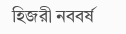হিজরী নববর্ষ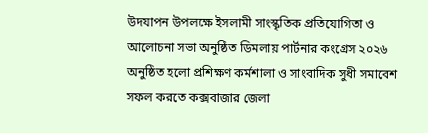উদযাপন উপলক্ষে ইসলামী সাংস্কৃতিক প্রতিযোগিতা ও আলোচনা সভা অনুষ্ঠিত ডিমলায় পার্টনার কংগ্রেস ২০২৬ অনুষ্ঠিত হলো প্রশিক্ষণ কর্মশালা ও সাংবাদিক সুধী সমাবেশ সফল করতে কক্সবাজার জেলা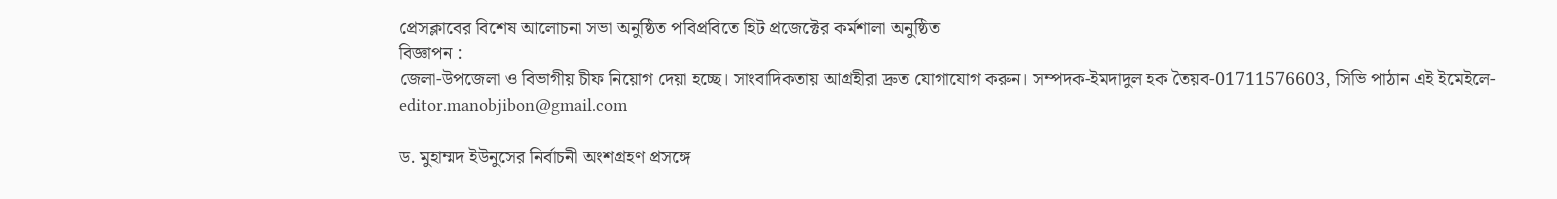প্রেসক্লাবের বিশেষ আলোচনা সভা অনুষ্ঠিত পবিপ্রবিতে হিট প্রজেক্টের কর্মশালা অনুষ্ঠিত
বিজ্ঞাপন :
জেলা-উপজেলা ও বিভাগীয় চীফ নিয়োগ দেয়া হচ্ছে। সাংবাদিকতায় আগ্রহীরা দ্রুত যোগাযোগ করুন। সম্পদক-ইমদাদুল হক তৈয়ব-01711576603, সিভি পাঠান এই ইমেইলে- editor.manobjibon@gmail.com

ড. মুহাম্মদ ইউনুসের নির্বাচনী অংশগ্রহণ প্রসঙ্গে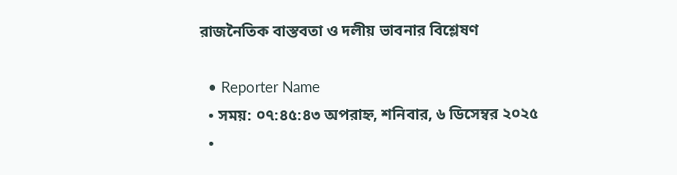রাজনৈতিক বাস্তবতা ও দলীয় ভাবনার বিশ্লেষণ

  • Reporter Name
  • সময়: ০৭:৪৫:৪৩ অপরাহ্ন, শনিবার, ৬ ডিসেম্বর ২০২৫
  •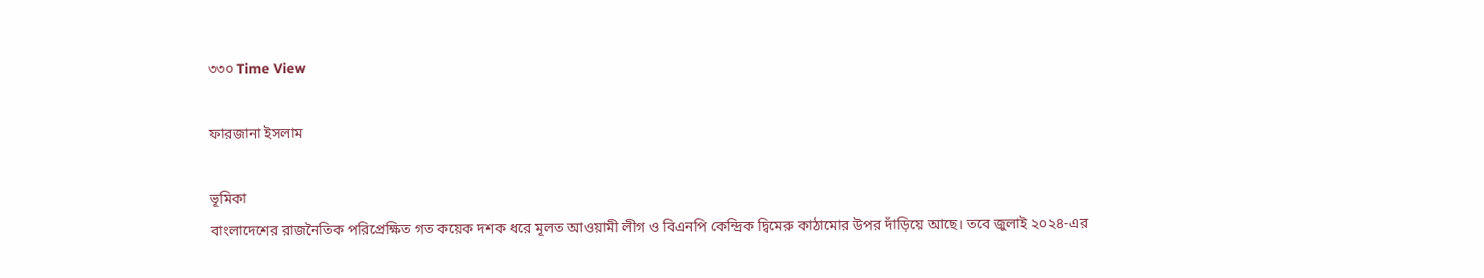৩৩০ Time View

ফারজানা ইসলাম

ভূমিকা
বাংলাদেশের রাজনৈতিক পরিপ্রেক্ষিত গত কয়েক দশক ধরে মূলত আওয়ামী লীগ ও বিএনপি কেন্দ্রিক দ্বিমেরু কাঠামোর উপর দাঁড়িয়ে আছে। তবে জুলাই ২০২৪-এর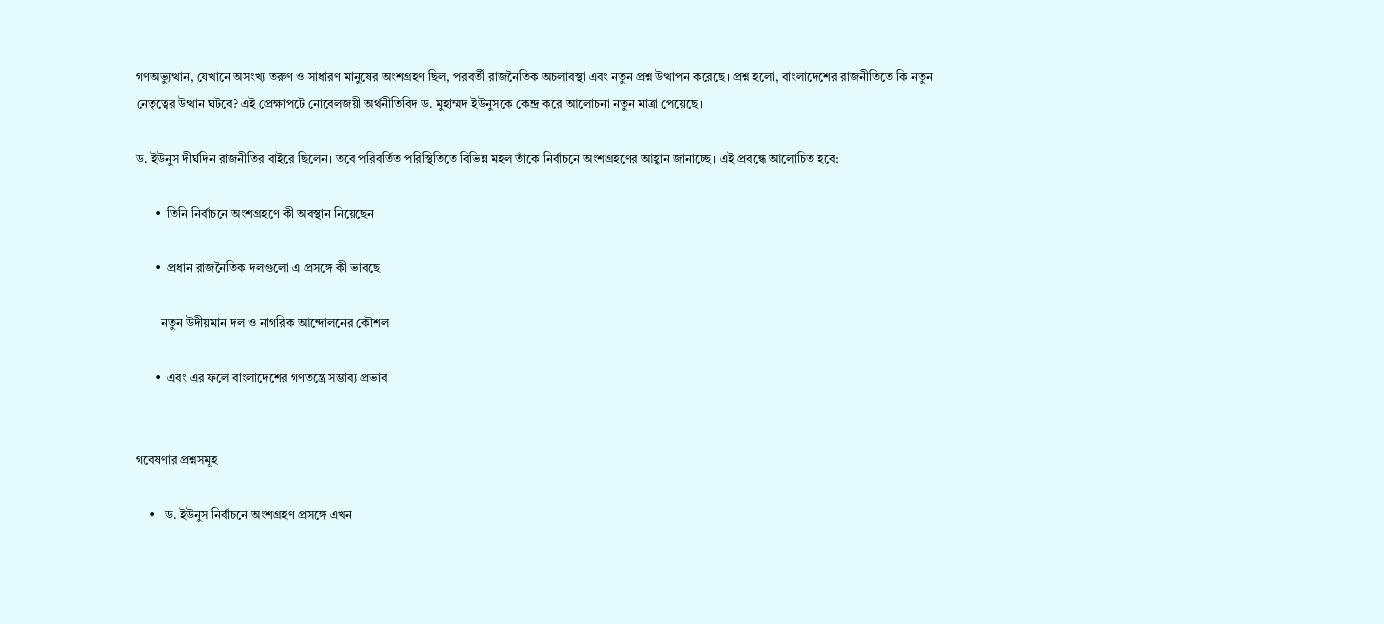গণঅভ্যুত্থান, যেখানে অসংখ্য তরুণ ও সাধারণ মানুষের অংশগ্রহণ ছিল, পরবর্তী রাজনৈতিক অচলাবস্থা এবং নতুন প্রশ্ন উত্থাপন করেছে। প্রশ্ন হলো, বাংলাদেশের রাজনীতিতে কি নতুন নেতৃত্বের উত্থান ঘটবে? এই প্রেক্ষাপটে নোবেলজয়ী অর্থনীতিবিদ ড. মুহাম্মদ ইউনুসকে কেন্দ্র করে আলোচনা নতুন মাত্রা পেয়েছে।

ড. ইউনুস দীর্ঘদিন রাজনীতির বাইরে ছিলেন। তবে পরিবর্তিত পরিস্থিতিতে বিভিন্ন মহল তাঁকে নির্বাচনে অংশগ্রহণের আহ্বান জানাচ্ছে। এই প্রবন্ধে আলোচিত হবে:

      •  তিনি নির্বাচনে অংশগ্রহণে কী অবস্থান নিয়েছেন

      •  প্রধান রাজনৈতিক দলগুলো এ প্রসঙ্গে কী ভাবছে

        নতুন উদীয়মান দল ও নাগরিক আন্দোলনের কৌশল

      •  এবং এর ফলে বাংলাদেশের গণতন্ত্রে সম্ভাব্য প্রভাব


গবেষণার প্রশ্নসমূহ

    •   ড. ইউনুস নির্বাচনে অংশগ্রহণ প্রসঙ্গে এখন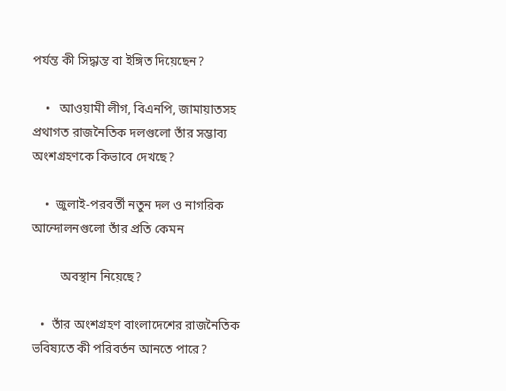পর্যন্ত কী সিদ্ধান্ত বা ইঙ্গিত দিয়েছেন?

    •   আওয়ামী লীগ, বিএনপি, জামায়াতসহ প্রথাগত রাজনৈতিক দলগুলো তাঁর সম্ভাব্য            অংশগ্রহণকে কিভাবে দেখছে?

    •  জুলাই-পরবর্তী নতুন দল ও নাগরিক আন্দোলনগুলো তাঁর প্রতি কেমন

         অবস্থান নিয়েছে?

   •  তাঁর অংশগ্রহণ বাংলাদেশের রাজনৈতিক ভবিষ্যতে কী পরিবর্তন আনতে পারে?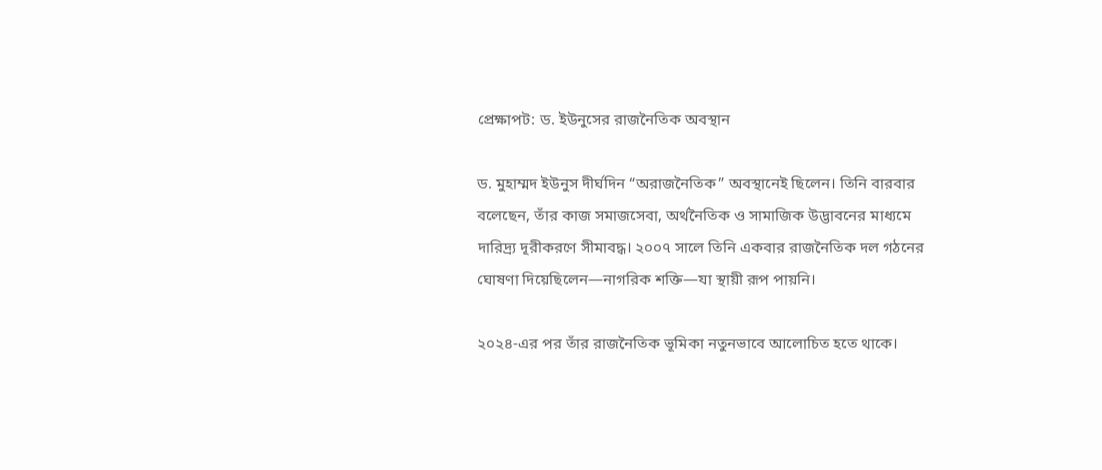প্রেক্ষাপট: ড. ইউনুসের রাজনৈতিক অবস্থান

ড. মুহাম্মদ ইউনুস দীর্ঘদিন “অরাজনৈতিক” অবস্থানেই ছিলেন। তিনি বারবার বলেছেন, তাঁর কাজ সমাজসেবা, অর্থনৈতিক ও সামাজিক উদ্ভাবনের মাধ্যমে দারিদ্র্য দূরীকরণে সীমাবদ্ধ। ২০০৭ সালে তিনি একবার রাজনৈতিক দল গঠনের ঘোষণা দিয়েছিলেন—নাগরিক শক্তি—যা স্থায়ী রূপ পায়নি।

২০২৪-এর পর তাঁর রাজনৈতিক ভূমিকা নতুনভাবে আলোচিত হতে থাকে।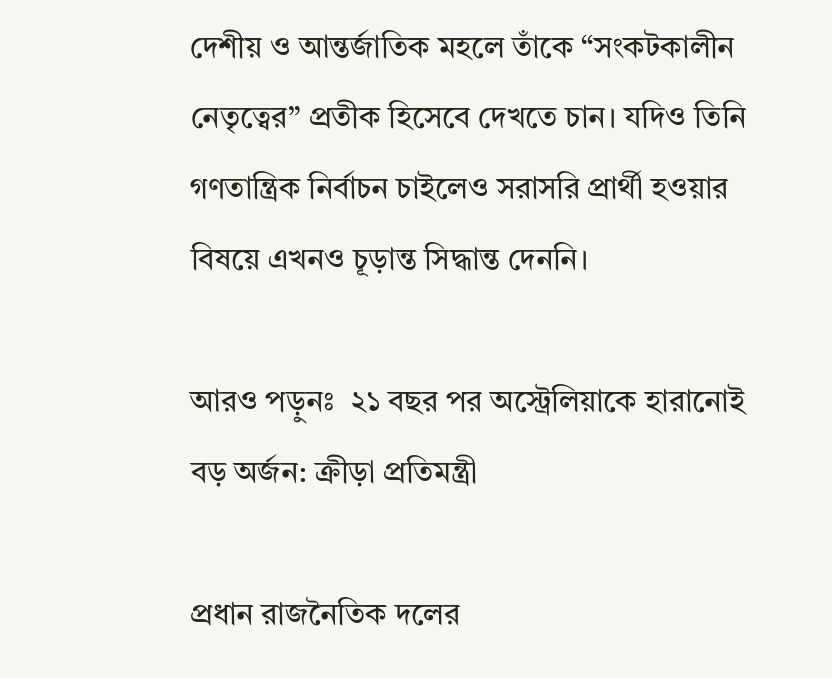দেশীয় ও আন্তর্জাতিক মহলে তাঁকে “সংকটকালীন নেতৃত্বের” প্রতীক হিসেবে দেখতে চান। যদিও তিনি গণতান্ত্রিক নির্বাচন চাইলেও সরাসরি প্রার্থী হওয়ার বিষয়ে এখনও চূড়ান্ত সিদ্ধান্ত দেননি।

আরও পড়ুনঃ  ২১ বছর পর অস্ট্রেলিয়াকে হারানোই বড় অর্জন: ক্রীড়া প্রতিমন্ত্রী

প্রধান রাজনৈতিক দলের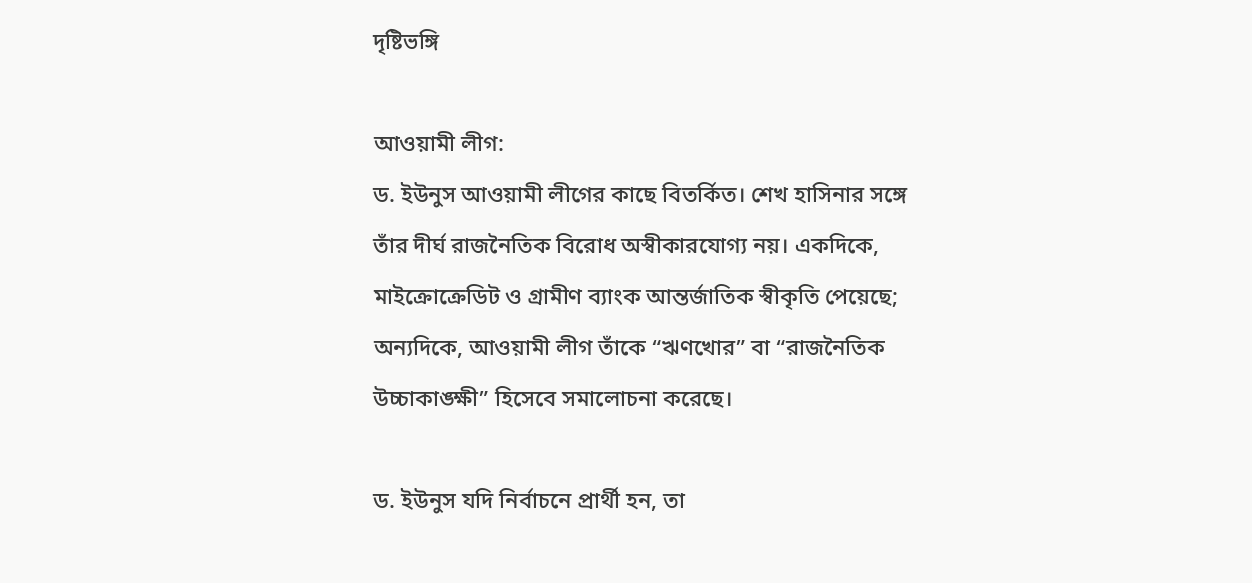দৃষ্টিভঙ্গি

আওয়ামী লীগ:
ড. ইউনুস আওয়ামী লীগের কাছে বিতর্কিত। শেখ হাসিনার সঙ্গে তাঁর দীর্ঘ রাজনৈতিক বিরোধ অস্বীকারযোগ্য নয়। একদিকে, মাইক্রোক্রেডিট ও গ্রামীণ ব্যাংক আন্তর্জাতিক স্বীকৃতি পেয়েছে; অন্যদিকে, আওয়ামী লীগ তাঁকে “ঋণখোর” বা “রাজনৈতিক উচ্চাকাঙ্ক্ষী” হিসেবে সমালোচনা করেছে।

ড. ইউনুস যদি নির্বাচনে প্রার্থী হন, তা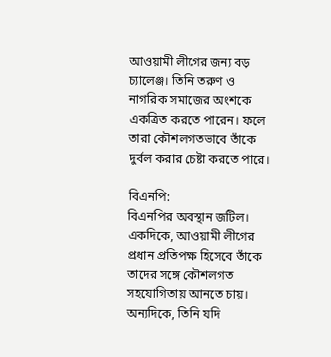আওয়ামী লীগের জন্য বড় চ্যালেঞ্জ। তিনি তরুণ ও নাগরিক সমাজের অংশকে একত্রিত করতে পারেন। ফলে তারা কৌশলগতভাবে তাঁকে দুর্বল করার চেষ্টা করতে পারে।

বিএনপি:
বিএনপির অবস্থান জটিল। একদিকে, আওয়ামী লীগের প্রধান প্রতিপক্ষ হিসেবে তাঁকে তাদের সঙ্গে কৌশলগত সহযোগিতায় আনতে চায়। অন্যদিকে, তিনি যদি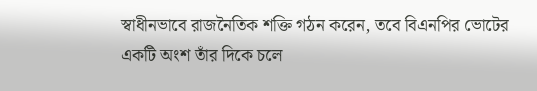স্বাধীনভাবে রাজনৈতিক শক্তি গঠন করেন, তবে বিএনপির ভোটের একটি অংশ তাঁর দিকে চলে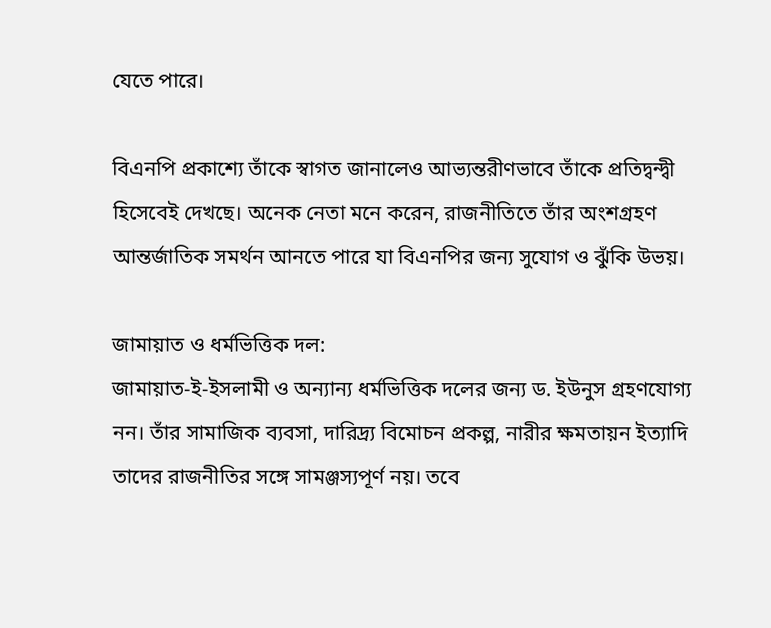যেতে পারে।

বিএনপি প্রকাশ্যে তাঁকে স্বাগত জানালেও আভ্যন্তরীণভাবে তাঁকে প্রতিদ্বন্দ্বী হিসেবেই দেখছে। অনেক নেতা মনে করেন, রাজনীতিতে তাঁর অংশগ্রহণ আন্তর্জাতিক সমর্থন আনতে পারে যা বিএনপির জন্য সুযোগ ও ঝুঁকি উভয়।

জামায়াত ও ধর্মভিত্তিক দল:
জামায়াত-ই-ইসলামী ও অন্যান্য ধর্মভিত্তিক দলের জন্য ড. ইউনুস গ্রহণযোগ্য নন। তাঁর সামাজিক ব্যবসা, দারিদ্র্য বিমোচন প্রকল্প, নারীর ক্ষমতায়ন ইত্যাদি তাদের রাজনীতির সঙ্গে সামঞ্জস্যপূর্ণ নয়। তবে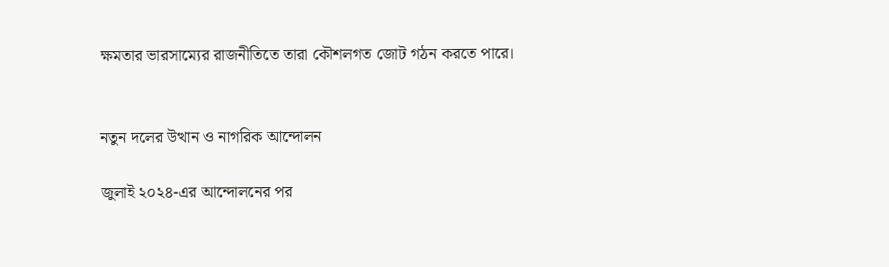ক্ষমতার ভারসাম্যের রাজনীতিতে তারা কৌশলগত জোট গঠন করতে পারে।


নতুন দলের উত্থান ও নাগরিক আন্দোলন

জুলাই ২০২৪-এর আন্দোলনের পর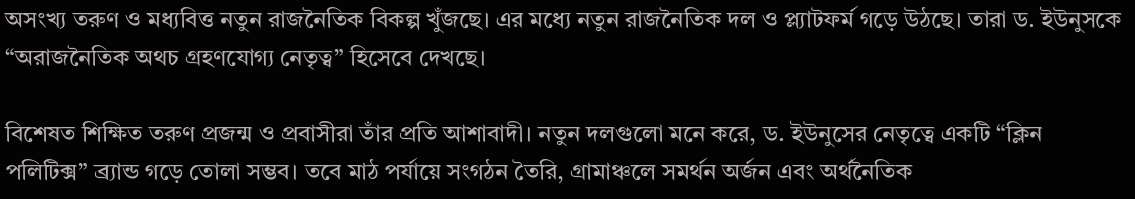অসংখ্য তরুণ ও মধ্যবিত্ত নতুন রাজনৈতিক বিকল্প খুঁজছে। এর মধ্যে নতুন রাজনৈতিক দল ও প্ল্যাটফর্ম গড়ে উঠছে। তারা ড. ইউনুসকে “অরাজনৈতিক অথচ গ্রহণযোগ্য নেতৃত্ব” হিসেবে দেখছে।

বিশেষত শিক্ষিত তরুণ প্রজন্ম ও প্রবাসীরা তাঁর প্রতি আশাবাদী। নতুন দলগুলো মনে করে, ড. ইউনুসের নেতৃত্বে একটি “ক্লিন পলিটিক্স” ব্র্যান্ড গড়ে তোলা সম্ভব। তবে মাঠ পর্যায়ে সংগঠন তৈরি, গ্রামাঞ্চলে সমর্থন অর্জন এবং অর্থনৈতিক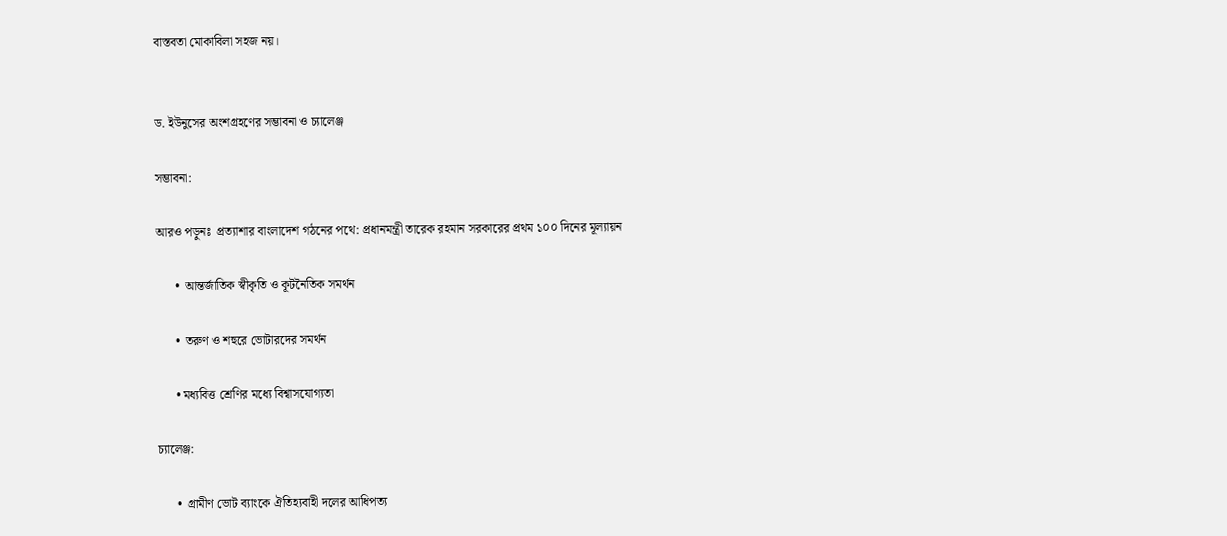বাস্তবতা মোকাবিলা সহজ নয়।


ড. ইউনুসের অংশগ্রহণের সম্ভাবনা ও চ্যালেঞ্জ

সম্ভাবনা:

আরও পড়ুনঃ  প্রত্যাশার বাংলাদেশ গঠনের পথে: প্রধানমন্ত্রী তারেক রহমান সরকারের প্রথম ১০০ দিনের মূল্যায়ন

      •  আন্তর্জাতিক স্বীকৃতি ও কূটনৈতিক সমর্থন

      •  তরুণ ও শহুরে ভোটারদের সমর্থন

      • মধ্যবিত্ত শ্রেণির মধ্যে বিশ্বাসযোগ্যতা

চ্যালেঞ্জ:

      •  গ্রামীণ ভোট ব্যাংকে ঐতিহ্যবাহী দলের আধিপত্য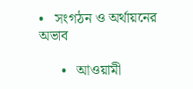•   সংগঠন ও অর্থায়নের অভাব

      •   আওয়ামী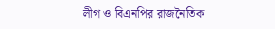লীগ ও বিএনপির রাজনৈতিক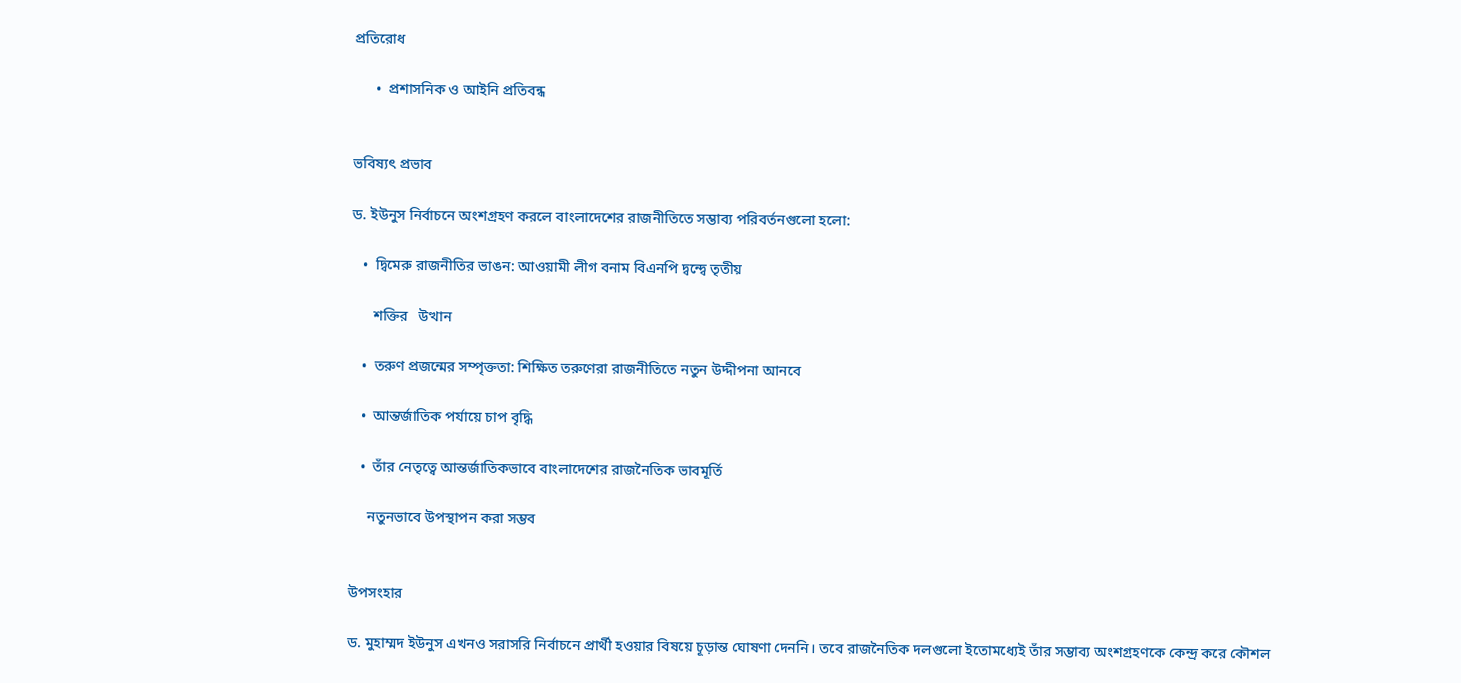প্রতিরোধ

      •  প্রশাসনিক ও আইনি প্রতিবন্ধ


ভবিষ্যৎ প্রভাব

ড. ইউনুস নির্বাচনে অংশগ্রহণ করলে বাংলাদেশের রাজনীতিতে সম্ভাব্য পরিবর্তনগুলো হলো:

   •  দ্বিমেরু রাজনীতির ভাঙন: আওয়ামী লীগ বনাম বিএনপি দ্বন্দ্বে তৃতীয়

      শক্তির   উত্থান

   •  তরুণ প্রজন্মের সম্পৃক্ততা: শিক্ষিত তরুণেরা রাজনীতিতে নতুন উদ্দীপনা আনবে

   •  আন্তর্জাতিক পর্যায়ে চাপ বৃদ্ধি

   •  তাঁর নেতৃত্বে আন্তর্জাতিকভাবে বাংলাদেশের রাজনৈতিক ভাবমূর্তি

     নতুনভাবে উপস্থাপন করা সম্ভব


উপসংহার

ড. মুহাম্মদ ইউনুস এখনও সরাসরি নির্বাচনে প্রার্থী হওয়ার বিষয়ে চূড়ান্ত ঘোষণা দেননি। তবে রাজনৈতিক দলগুলো ইতোমধ্যেই তাঁর সম্ভাব্য অংশগ্রহণকে কেন্দ্র করে কৌশল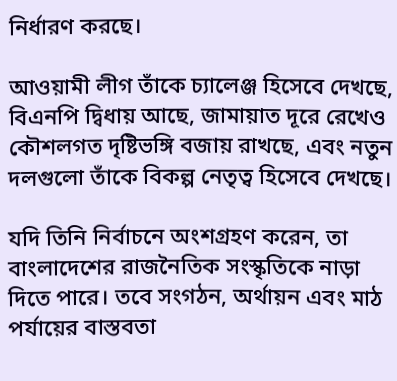নির্ধারণ করছে।

আওয়ামী লীগ তাঁকে চ্যালেঞ্জ হিসেবে দেখছে, বিএনপি দ্বিধায় আছে, জামায়াত দূরে রেখেও কৌশলগত দৃষ্টিভঙ্গি বজায় রাখছে, এবং নতুন দলগুলো তাঁকে বিকল্প নেতৃত্ব হিসেবে দেখছে।

যদি তিনি নির্বাচনে অংশগ্রহণ করেন, তা বাংলাদেশের রাজনৈতিক সংস্কৃতিকে নাড়া দিতে পারে। তবে সংগঠন, অর্থায়ন এবং মাঠ পর্যায়ের বাস্তবতা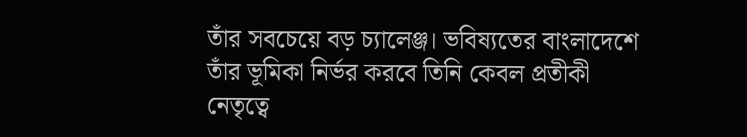তাঁর সবচেয়ে বড় চ্যালেঞ্জ। ভবিষ্যতের বাংলাদেশে তাঁর ভূমিকা নির্ভর করবে তিনি কেবল প্রতীকী নেতৃত্বে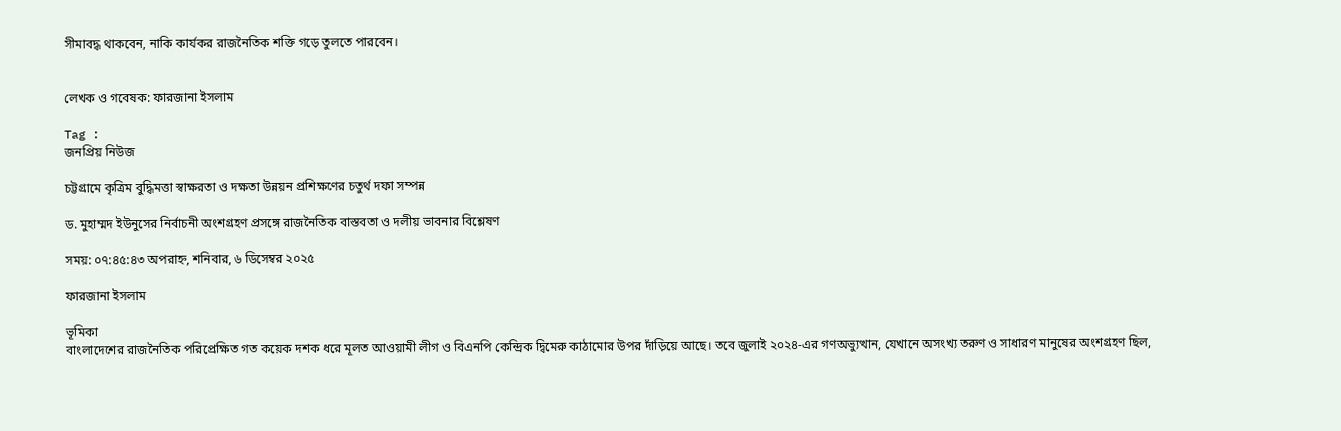সীমাবদ্ধ থাকবেন, নাকি কার্যকর রাজনৈতিক শক্তি গড়ে তুলতে পারবেন।


লেখক ও গবেষক: ফারজানা ইসলাম

Tag :
জনপ্রিয় নিউজ

চট্টগ্রামে কৃত্রিম বুদ্ধিমত্তা স্বাক্ষরতা ও দক্ষতা উন্নয়ন প্রশিক্ষণের চতুর্থ দফা সম্পন্ন

ড. মুহাম্মদ ইউনুসের নির্বাচনী অংশগ্রহণ প্রসঙ্গে রাজনৈতিক বাস্তবতা ও দলীয় ভাবনার বিশ্লেষণ

সময়: ০৭:৪৫:৪৩ অপরাহ্ন, শনিবার, ৬ ডিসেম্বর ২০২৫

ফারজানা ইসলাম

ভূমিকা
বাংলাদেশের রাজনৈতিক পরিপ্রেক্ষিত গত কয়েক দশক ধরে মূলত আওয়ামী লীগ ও বিএনপি কেন্দ্রিক দ্বিমেরু কাঠামোর উপর দাঁড়িয়ে আছে। তবে জুলাই ২০২৪-এর গণঅভ্যুত্থান, যেখানে অসংখ্য তরুণ ও সাধারণ মানুষের অংশগ্রহণ ছিল,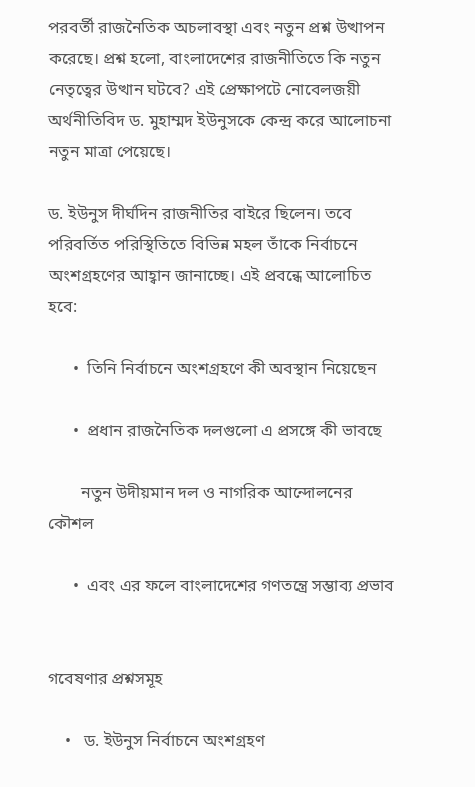পরবর্তী রাজনৈতিক অচলাবস্থা এবং নতুন প্রশ্ন উত্থাপন করেছে। প্রশ্ন হলো, বাংলাদেশের রাজনীতিতে কি নতুন নেতৃত্বের উত্থান ঘটবে? এই প্রেক্ষাপটে নোবেলজয়ী অর্থনীতিবিদ ড. মুহাম্মদ ইউনুসকে কেন্দ্র করে আলোচনা নতুন মাত্রা পেয়েছে।

ড. ইউনুস দীর্ঘদিন রাজনীতির বাইরে ছিলেন। তবে পরিবর্তিত পরিস্থিতিতে বিভিন্ন মহল তাঁকে নির্বাচনে অংশগ্রহণের আহ্বান জানাচ্ছে। এই প্রবন্ধে আলোচিত হবে:

      •  তিনি নির্বাচনে অংশগ্রহণে কী অবস্থান নিয়েছেন

      •  প্রধান রাজনৈতিক দলগুলো এ প্রসঙ্গে কী ভাবছে

        নতুন উদীয়মান দল ও নাগরিক আন্দোলনের কৌশল

      •  এবং এর ফলে বাংলাদেশের গণতন্ত্রে সম্ভাব্য প্রভাব


গবেষণার প্রশ্নসমূহ

    •   ড. ইউনুস নির্বাচনে অংশগ্রহণ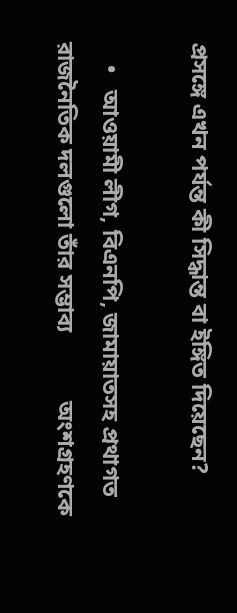প্রসঙ্গে এখন পর্যন্ত কী সিদ্ধান্ত বা ইঙ্গিত দিয়েছেন?

    •   আওয়ামী লীগ, বিএনপি, জামায়াতসহ প্রথাগত রাজনৈতিক দলগুলো তাঁর সম্ভাব্য            অংশগ্রহণকে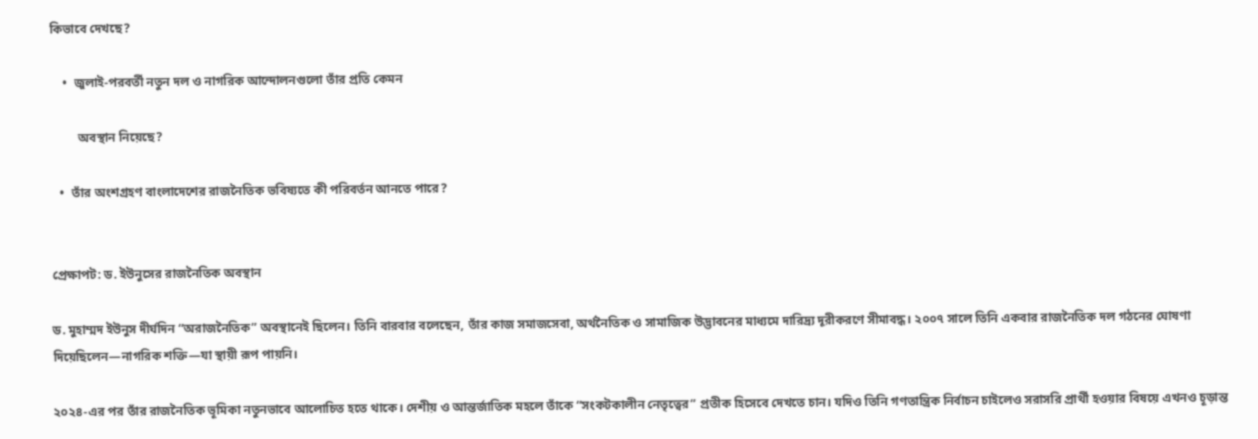কিভাবে দেখছে?

    •  জুলাই-পরবর্তী নতুন দল ও নাগরিক আন্দোলনগুলো তাঁর প্রতি কেমন

         অবস্থান নিয়েছে?

   •  তাঁর অংশগ্রহণ বাংলাদেশের রাজনৈতিক ভবিষ্যতে কী পরিবর্তন আনতে পারে?


প্রেক্ষাপট: ড. ইউনুসের রাজনৈতিক অবস্থান

ড. মুহাম্মদ ইউনুস দীর্ঘদিন “অরাজনৈতিক” অবস্থানেই ছিলেন। তিনি বারবার বলেছেন, তাঁর কাজ সমাজসেবা, অর্থনৈতিক ও সামাজিক উদ্ভাবনের মাধ্যমে দারিদ্র্য দূরীকরণে সীমাবদ্ধ। ২০০৭ সালে তিনি একবার রাজনৈতিক দল গঠনের ঘোষণা দিয়েছিলেন—নাগরিক শক্তি—যা স্থায়ী রূপ পায়নি।

২০২৪-এর পর তাঁর রাজনৈতিক ভূমিকা নতুনভাবে আলোচিত হতে থাকে। দেশীয় ও আন্তর্জাতিক মহলে তাঁকে “সংকটকালীন নেতৃত্বের” প্রতীক হিসেবে দেখতে চান। যদিও তিনি গণতান্ত্রিক নির্বাচন চাইলেও সরাসরি প্রার্থী হওয়ার বিষয়ে এখনও চূড়ান্ত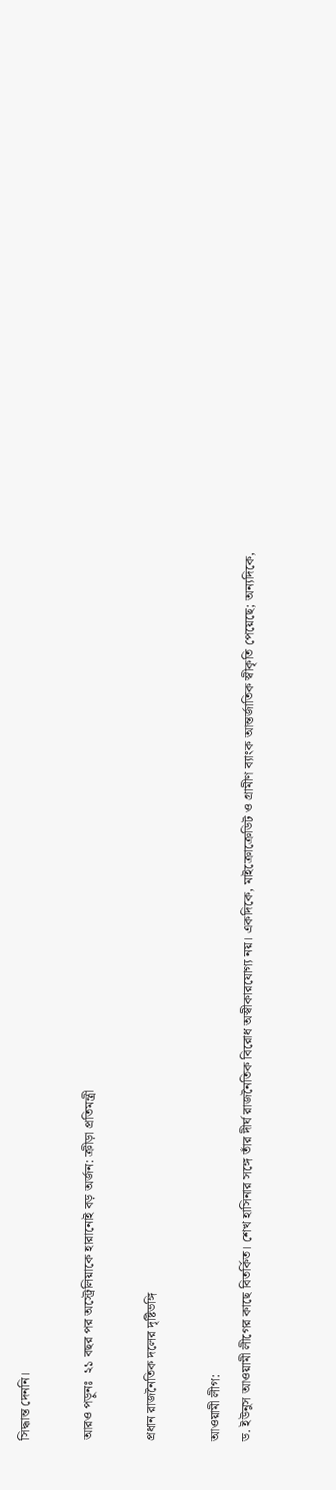সিদ্ধান্ত দেননি।

আরও পড়ুনঃ  ২১ বছর পর অস্ট্রেলিয়াকে হারানোই বড় অর্জন: ক্রীড়া প্রতিমন্ত্রী

প্রধান রাজনৈতিক দলের দৃষ্টিভঙ্গি

আওয়ামী লীগ:
ড. ইউনুস আওয়ামী লীগের কাছে বিতর্কিত। শেখ হাসিনার সঙ্গে তাঁর দীর্ঘ রাজনৈতিক বিরোধ অস্বীকারযোগ্য নয়। একদিকে, মাইক্রোক্রেডিট ও গ্রামীণ ব্যাংক আন্তর্জাতিক স্বীকৃতি পেয়েছে; অন্যদিকে,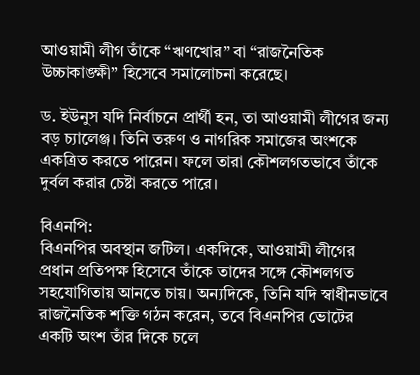আওয়ামী লীগ তাঁকে “ঋণখোর” বা “রাজনৈতিক উচ্চাকাঙ্ক্ষী” হিসেবে সমালোচনা করেছে।

ড. ইউনুস যদি নির্বাচনে প্রার্থী হন, তা আওয়ামী লীগের জন্য বড় চ্যালেঞ্জ। তিনি তরুণ ও নাগরিক সমাজের অংশকে একত্রিত করতে পারেন। ফলে তারা কৌশলগতভাবে তাঁকে দুর্বল করার চেষ্টা করতে পারে।

বিএনপি:
বিএনপির অবস্থান জটিল। একদিকে, আওয়ামী লীগের প্রধান প্রতিপক্ষ হিসেবে তাঁকে তাদের সঙ্গে কৌশলগত সহযোগিতায় আনতে চায়। অন্যদিকে, তিনি যদি স্বাধীনভাবে রাজনৈতিক শক্তি গঠন করেন, তবে বিএনপির ভোটের একটি অংশ তাঁর দিকে চলে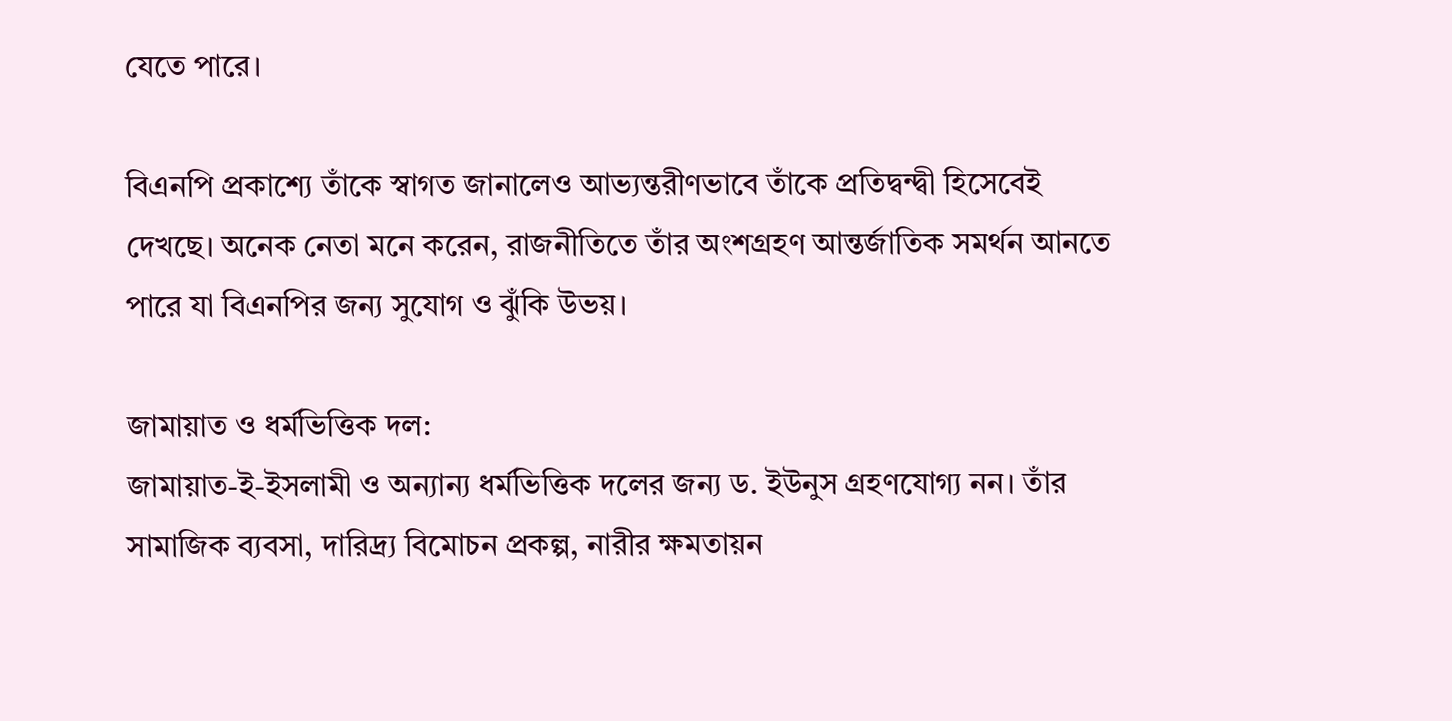যেতে পারে।

বিএনপি প্রকাশ্যে তাঁকে স্বাগত জানালেও আভ্যন্তরীণভাবে তাঁকে প্রতিদ্বন্দ্বী হিসেবেই দেখছে। অনেক নেতা মনে করেন, রাজনীতিতে তাঁর অংশগ্রহণ আন্তর্জাতিক সমর্থন আনতে পারে যা বিএনপির জন্য সুযোগ ও ঝুঁকি উভয়।

জামায়াত ও ধর্মভিত্তিক দল:
জামায়াত-ই-ইসলামী ও অন্যান্য ধর্মভিত্তিক দলের জন্য ড. ইউনুস গ্রহণযোগ্য নন। তাঁর সামাজিক ব্যবসা, দারিদ্র্য বিমোচন প্রকল্প, নারীর ক্ষমতায়ন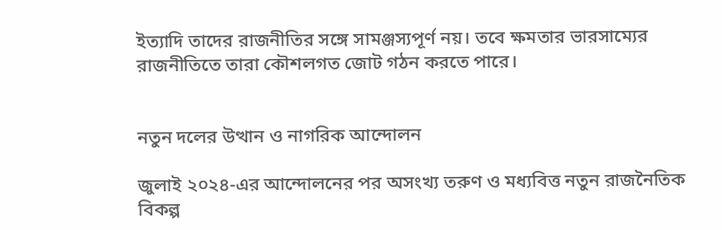ইত্যাদি তাদের রাজনীতির সঙ্গে সামঞ্জস্যপূর্ণ নয়। তবে ক্ষমতার ভারসাম্যের রাজনীতিতে তারা কৌশলগত জোট গঠন করতে পারে।


নতুন দলের উত্থান ও নাগরিক আন্দোলন

জুলাই ২০২৪-এর আন্দোলনের পর অসংখ্য তরুণ ও মধ্যবিত্ত নতুন রাজনৈতিক বিকল্প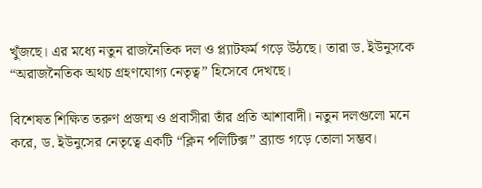খুঁজছে। এর মধ্যে নতুন রাজনৈতিক দল ও প্ল্যাটফর্ম গড়ে উঠছে। তারা ড. ইউনুসকে “অরাজনৈতিক অথচ গ্রহণযোগ্য নেতৃত্ব” হিসেবে দেখছে।

বিশেষত শিক্ষিত তরুণ প্রজন্ম ও প্রবাসীরা তাঁর প্রতি আশাবাদী। নতুন দলগুলো মনে করে, ড. ইউনুসের নেতৃত্বে একটি “ক্লিন পলিটিক্স” ব্র্যান্ড গড়ে তোলা সম্ভব।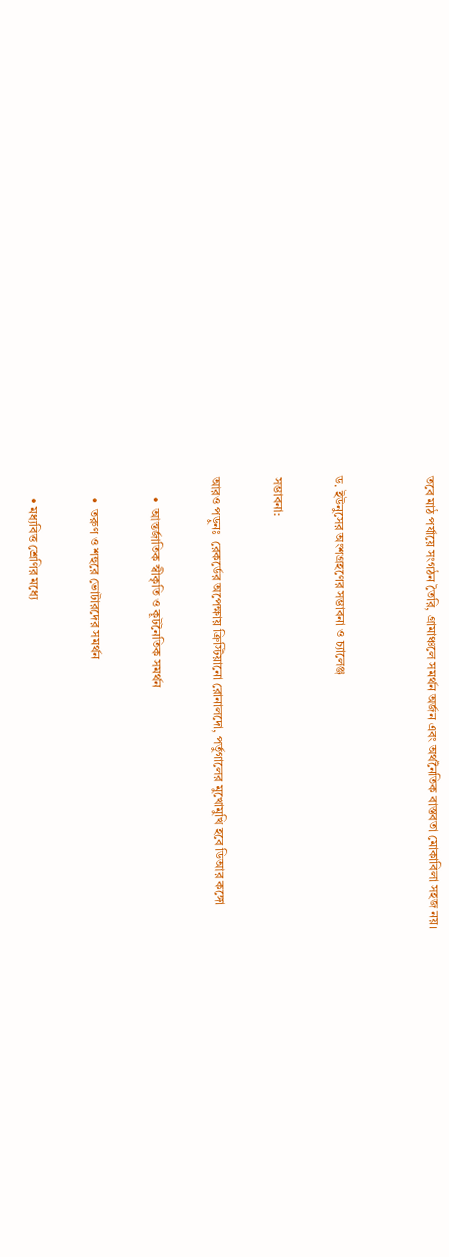তবে মাঠ পর্যায়ে সংগঠন তৈরি, গ্রামাঞ্চলে সমর্থন অর্জন এবং অর্থনৈতিক বাস্তবতা মোকাবিলা সহজ নয়।


ড. ইউনুসের অংশগ্রহণের সম্ভাবনা ও চ্যালেঞ্জ

সম্ভাবনা:

আরও পড়ুনঃ  রেকর্ডের অপেক্ষায় ক্রিস্টিয়ানো রোনালদো, পর্তুগালের মুখোমুখি হবে ডিআর কঙ্গো

      •  আন্তর্জাতিক স্বীকৃতি ও কূটনৈতিক সমর্থন

      •  তরুণ ও শহুরে ভোটারদের সমর্থন

      • মধ্যবিত্ত শ্রেণির মধ্যে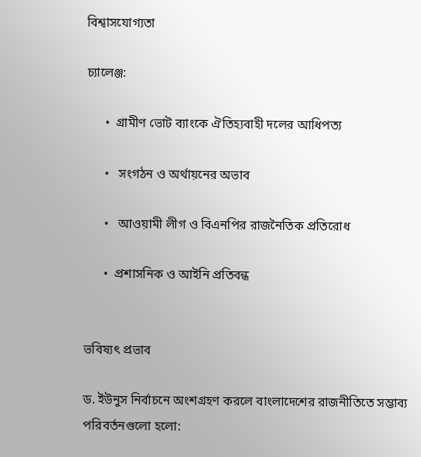বিশ্বাসযোগ্যতা

চ্যালেঞ্জ:

      •  গ্রামীণ ভোট ব্যাংকে ঐতিহ্যবাহী দলের আধিপত্য

      •   সংগঠন ও অর্থায়নের অভাব

      •   আওয়ামী লীগ ও বিএনপির রাজনৈতিক প্রতিরোধ

      •  প্রশাসনিক ও আইনি প্রতিবন্ধ


ভবিষ্যৎ প্রভাব

ড. ইউনুস নির্বাচনে অংশগ্রহণ করলে বাংলাদেশের রাজনীতিতে সম্ভাব্য পরিবর্তনগুলো হলো: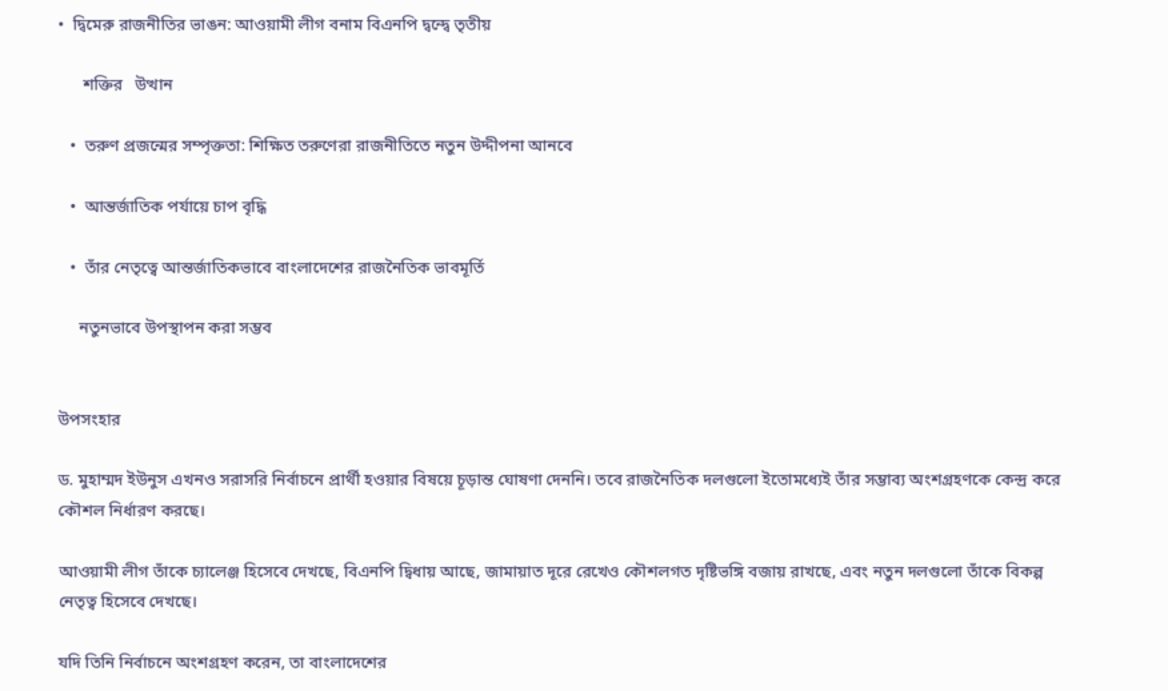•  দ্বিমেরু রাজনীতির ভাঙন: আওয়ামী লীগ বনাম বিএনপি দ্বন্দ্বে তৃতীয়

      শক্তির   উত্থান

   •  তরুণ প্রজন্মের সম্পৃক্ততা: শিক্ষিত তরুণেরা রাজনীতিতে নতুন উদ্দীপনা আনবে

   •  আন্তর্জাতিক পর্যায়ে চাপ বৃদ্ধি

   •  তাঁর নেতৃত্বে আন্তর্জাতিকভাবে বাংলাদেশের রাজনৈতিক ভাবমূর্তি

     নতুনভাবে উপস্থাপন করা সম্ভব


উপসংহার

ড. মুহাম্মদ ইউনুস এখনও সরাসরি নির্বাচনে প্রার্থী হওয়ার বিষয়ে চূড়ান্ত ঘোষণা দেননি। তবে রাজনৈতিক দলগুলো ইতোমধ্যেই তাঁর সম্ভাব্য অংশগ্রহণকে কেন্দ্র করে কৌশল নির্ধারণ করছে।

আওয়ামী লীগ তাঁকে চ্যালেঞ্জ হিসেবে দেখছে, বিএনপি দ্বিধায় আছে, জামায়াত দূরে রেখেও কৌশলগত দৃষ্টিভঙ্গি বজায় রাখছে, এবং নতুন দলগুলো তাঁকে বিকল্প নেতৃত্ব হিসেবে দেখছে।

যদি তিনি নির্বাচনে অংশগ্রহণ করেন, তা বাংলাদেশের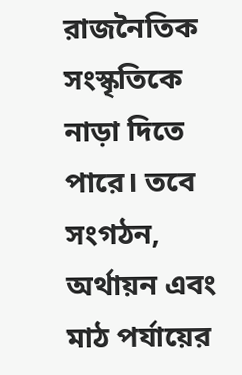রাজনৈতিক সংস্কৃতিকে নাড়া দিতে পারে। তবে সংগঠন, অর্থায়ন এবং মাঠ পর্যায়ের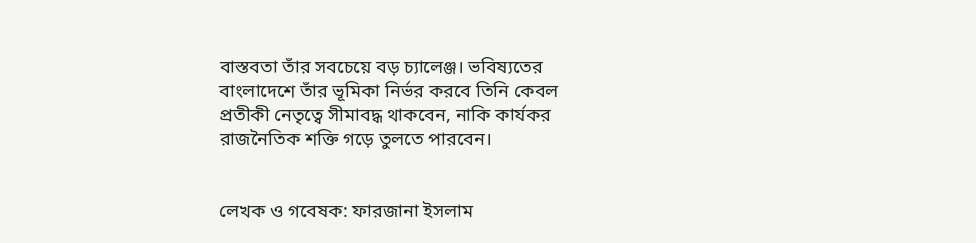বাস্তবতা তাঁর সবচেয়ে বড় চ্যালেঞ্জ। ভবিষ্যতের বাংলাদেশে তাঁর ভূমিকা নির্ভর করবে তিনি কেবল প্রতীকী নেতৃত্বে সীমাবদ্ধ থাকবেন, নাকি কার্যকর রাজনৈতিক শক্তি গড়ে তুলতে পারবেন।


লেখক ও গবেষক: ফারজানা ইসলাম